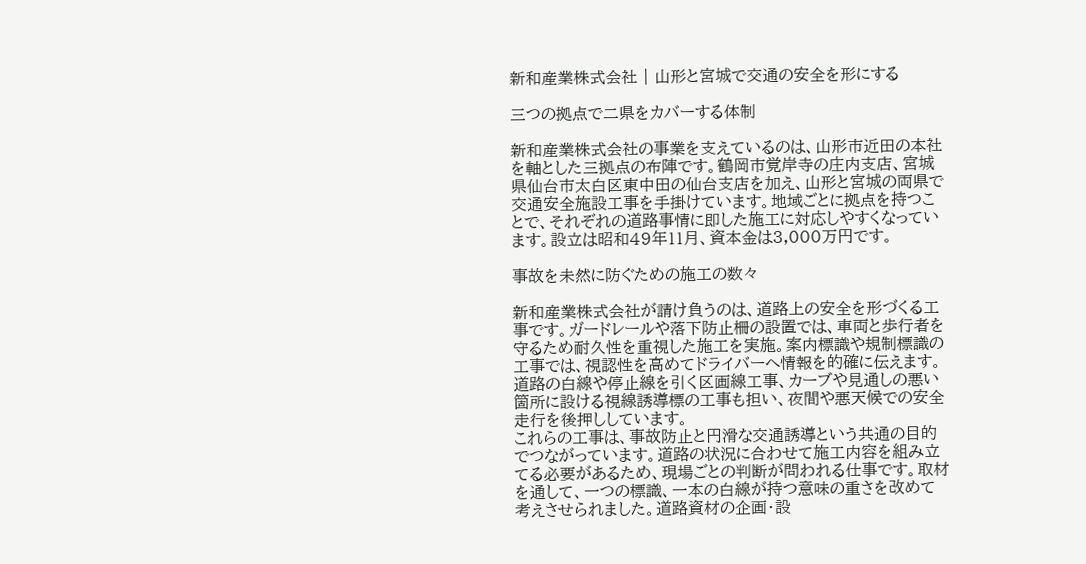新和産業株式会社 | 山形と宮城で交通の安全を形にする

三つの拠点で二県をカバーする体制

新和産業株式会社の事業を支えているのは、山形市近田の本社を軸とした三拠点の布陣です。鶴岡市覚岸寺の庄内支店、宮城県仙台市太白区東中田の仙台支店を加え、山形と宮城の両県で交通安全施設工事を手掛けています。地域ごとに拠点を持つことで、それぞれの道路事情に即した施工に対応しやすくなっています。設立は昭和49年11月、資本金は3,000万円です。

事故を未然に防ぐための施工の数々

新和産業株式会社が請け負うのは、道路上の安全を形づくる工事です。ガードレールや落下防止柵の設置では、車両と歩行者を守るため耐久性を重視した施工を実施。案内標識や規制標識の工事では、視認性を高めてドライバーへ情報を的確に伝えます。道路の白線や停止線を引く区画線工事、カーブや見通しの悪い箇所に設ける視線誘導標の工事も担い、夜間や悪天候での安全走行を後押ししています。
これらの工事は、事故防止と円滑な交通誘導という共通の目的でつながっています。道路の状況に合わせて施工内容を組み立てる必要があるため、現場ごとの判断が問われる仕事です。取材を通して、一つの標識、一本の白線が持つ意味の重さを改めて考えさせられました。道路資材の企画・設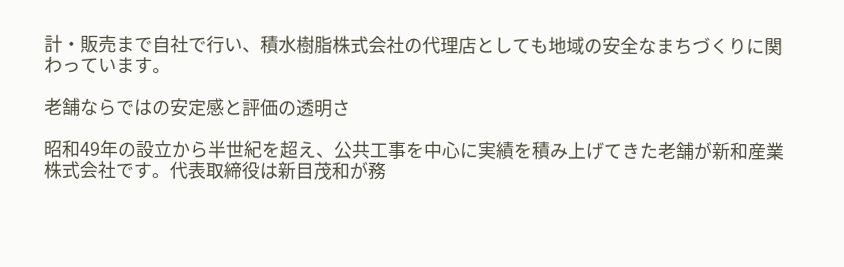計・販売まで自社で行い、積水樹脂株式会社の代理店としても地域の安全なまちづくりに関わっています。

老舗ならではの安定感と評価の透明さ

昭和49年の設立から半世紀を超え、公共工事を中心に実績を積み上げてきた老舗が新和産業株式会社です。代表取締役は新目茂和が務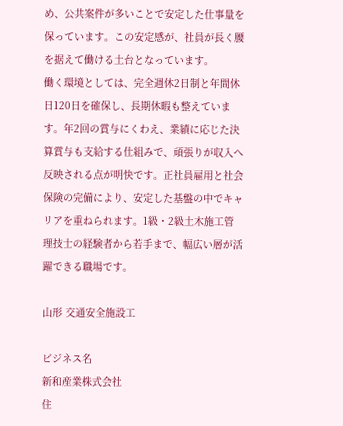め、公共案件が多いことで安定した仕事量を保っています。この安定感が、社員が長く腰を据えて働ける土台となっています。
働く環境としては、完全週休2日制と年間休日120日を確保し、長期休暇も整えています。年2回の賞与にくわえ、業績に応じた決算賞与も支給する仕組みで、頑張りが収入へ反映される点が明快です。正社員雇用と社会保険の完備により、安定した基盤の中でキャリアを重ねられます。1級・2級土木施工管理技士の経験者から若手まで、幅広い層が活躍できる職場です。

山形 交通安全施設工

ビジネス名
新和産業株式会社
住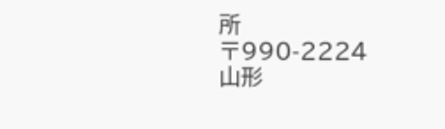所
〒990-2224
山形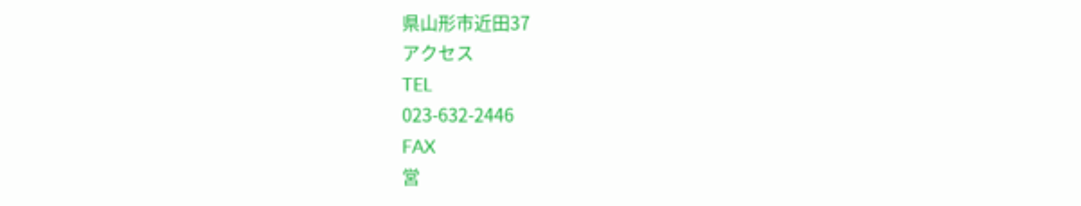県山形市近田37
アクセス
TEL
023-632-2446
FAX
営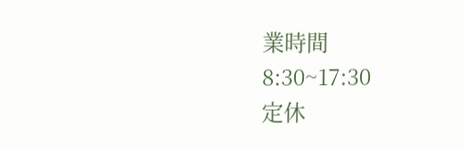業時間
8:30~17:30
定休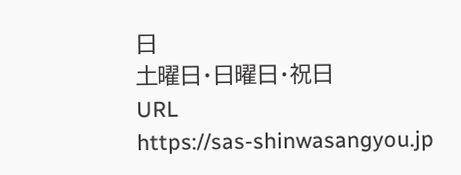日
土曜日・日曜日・祝日
URL
https://sas-shinwasangyou.jp